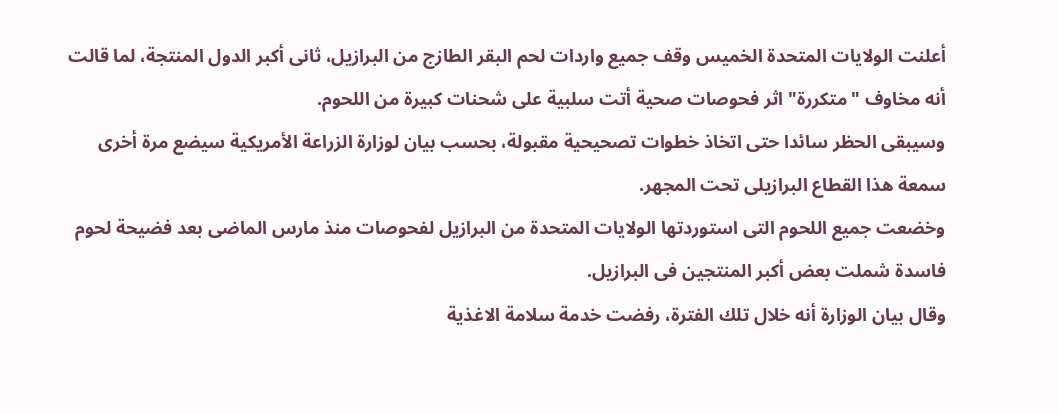أعلنت الولايات المتحدة الخميس وقف جميع واردات لحم البقر الطازج من البرازيل، ثانى أكبر الدول المنتجة، لما قالت أنه مخاوف "متكررة" اثر فحوصات صحية أتت سلبية على شحنات كبيرة من اللحوم.
وسيبقى الحظر سائدا حتى اتخاذ خطوات تصحيحية مقبولة، بحسب بيان لوزارة الزراعة الأمريكية سيضع مرة أخرى سمعة هذا القطاع البرازيلى تحت المجهر.
وخضعت جميع اللحوم التى استوردتها الولايات المتحدة من البرازيل لفحوصات منذ مارس الماضى بعد فضيحة لحوم فاسدة شملت بعض أكبر المنتجين فى البرازيل.
وقال بيان الوزارة أنه خلال تلك الفترة، رفضت خدمة سلامة الاغذية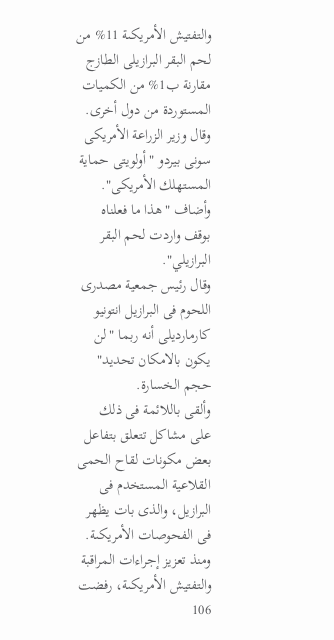والتفتيش الأمريكىة 11% من لحم البقر البرازيلى الطازج مقارنة ب1% من الكميات المستوردة من دول أخرى.
وقال وزير الزراعة الأمريكى سونى بيردو "أولويتى حماية المستهلك الأمريكى". وأضاف "هذا ما فعلناه بوقف واردت لحم البقر البرازيلي".
وقال رئيس جمعية مصدرى اللحوم فى البرازيل انتونيو كارمارديلى أنه ربما "لن يكون بالامكان تحديد" حجم الخسارة.
وألقى باللائمة فى ذلك على مشاكل تتعلق بتفاعل بعض مكونات لقاح الحمى القلاعية المستخدم فى البرازيل، والذى بات يظهر فى الفحوصات الأمريكىة.
ومنذ تعزيز إجراءات المراقبة والتفتيش الأمريكىة، رفضت 106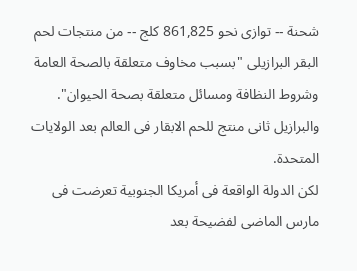شحنة -- توازى نحو 861,825 كلج -- من منتجات لحم البقر البرازيلى "بسبب مخاوف متعلقة بالصحة العامة وشروط النظافة ومسائل متعلقة بصحة الحيوان".
والبرازيل ثانى منتج للحم الابقار فى العالم بعد الولايات المتحدة.
لكن الدولة الواقعة فى أمريكا الجنوبية تعرضت فى مارس الماضى لفضيحة بعد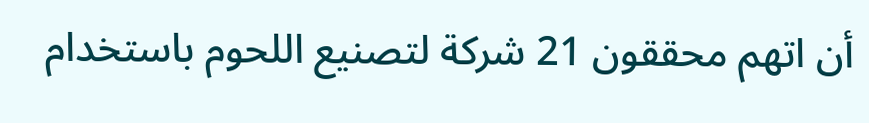أن اتهم محققون 21 شركة لتصنيع اللحوم باستخدام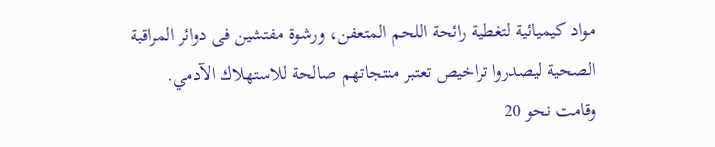مواد كيميائية لتغطية رائحة اللحم المتعفن، ورشوة مفتشين فى دوائر المراقبة الصحية ليصدروا تراخيص تعتبر منتجاتهم صالحة للاستهلاك الآدمي.
وقامت نحو 20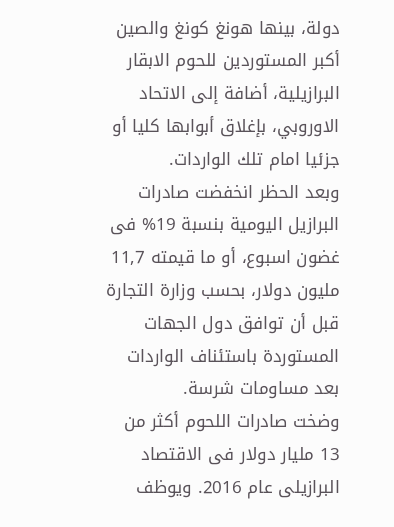دولة، بينها هونغ كونغ والصين أكبر المستوردين للحوم الابقار البرازيلية، أضافة إلى الاتحاد الاوروبي، بإغلاق أبوابها كليا أو جزئيا امام تلك الواردات.
وبعد الحظر انخفضت صادرات البرازيل اليومية بنسبة 19% فى غضون اسبوع، أو ما قيمته 11,7 مليون دولار، بحسب وزارة التجارة قبل أن توافق دول الجهات المستوردة باستئناف الواردات بعد مساومات شرسة.
وضخت صادرات اللحوم أكثر من 13 مليار دولار فى الاقتصاد البرازيلى عام 2016. ويوظف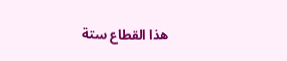هذا القطاع ستة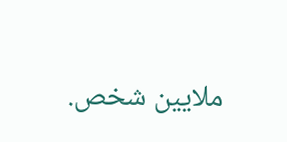ملايين شخص.